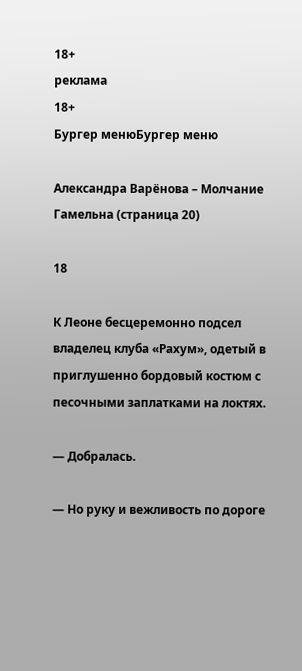18+
реклама
18+
Бургер менюБургер меню

Александра Варёнова – Молчание Гамельна (страница 20)

18

К Леоне бесцеремонно подсел владелец клуба «Рахум», одетый в приглушенно бордовый костюм с песочными заплатками на локтях.

— Добралась.

— Но руку и вежливость по дороге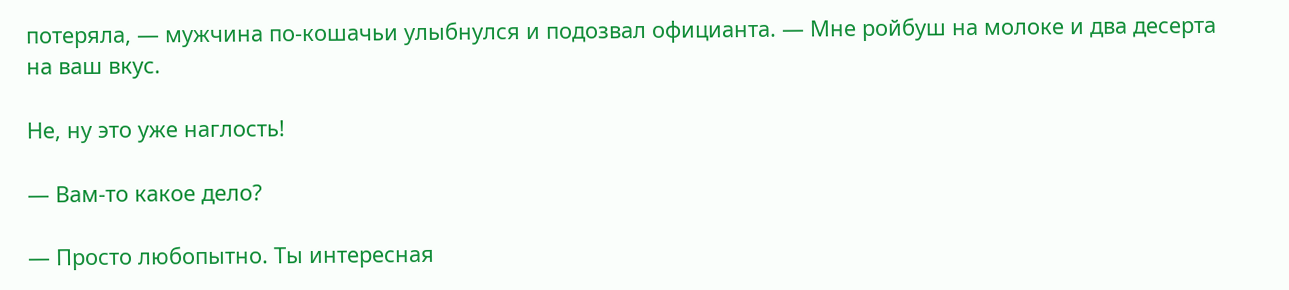потеряла, — мужчина по-кошачьи улыбнулся и подозвал официанта. — Мне ройбуш на молоке и два десерта на ваш вкус.

Не, ну это уже наглость!

— Вам-то какое дело?

— Просто любопытно. Ты интересная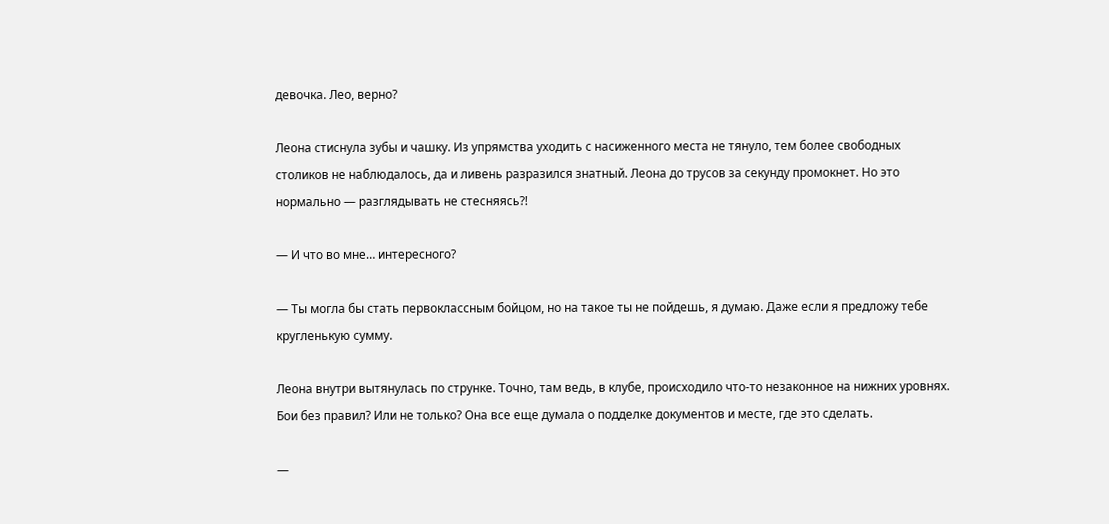девочка. Лео, верно?

Леона стиснула зубы и чашку. Из упрямства уходить с насиженного места не тянуло, тем более свободных столиков не наблюдалось, да и ливень разразился знатный. Леона до трусов за секунду промокнет. Но это нормально — разглядывать не стесняясь?!

— И что во мне… интересного?

— Ты могла бы стать первоклассным бойцом, но на такое ты не пойдешь, я думаю. Даже если я предложу тебе кругленькую сумму.

Леона внутри вытянулась по струнке. Точно, там ведь, в клубе, происходило что-то незаконное на нижних уровнях. Бои без правил? Или не только? Она все еще думала о подделке документов и месте, где это сделать.

—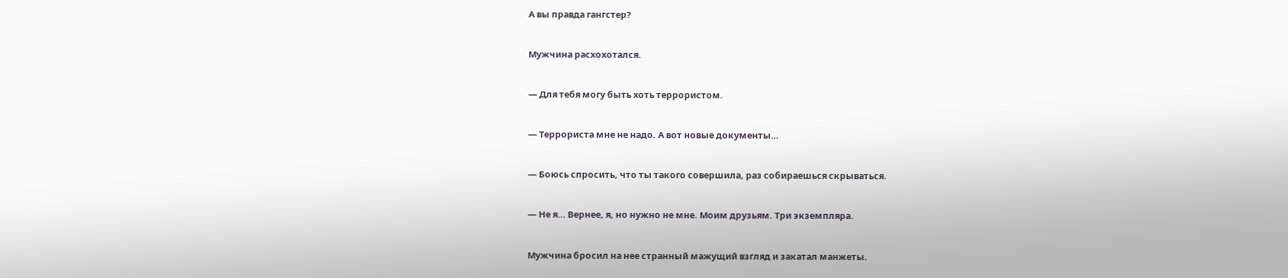А вы правда гангстер?

Мужчина расхохотался.

— Для тебя могу быть хоть террористом.

— Террориста мне не надо. А вот новые документы…

— Боюсь спросить, что ты такого совершила, раз собираешься скрываться.

— Не я… Вернее, я, но нужно не мне. Моим друзьям. Три экземпляра.

Мужчина бросил на нее странный мажущий взгляд и закатал манжеты.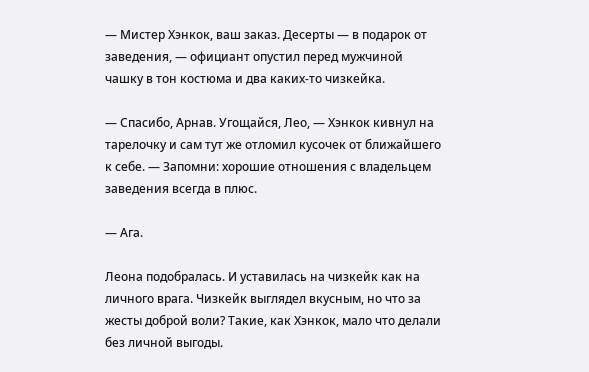— Мистер Хэнкок, ваш заказ. Десерты — в подарок от заведения, — официант опустил перед мужчиной чашку в тон костюма и два каких-то чизкейка.

— Спасибо, Арнав. Угощайся, Лео, — Хэнкок кивнул на тарелочку и сам тут же отломил кусочек от ближайшего к себе. — Запомни: хорошие отношения с владельцем заведения всегда в плюс.

— Ага.

Леона подобралась. И уставилась на чизкейк как на личного врага. Чизкейк выглядел вкусным, но что за жесты доброй воли? Такие, как Хэнкок, мало что делали без личной выгоды.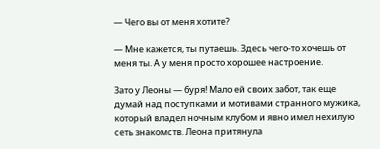— Чего вы от меня хотите?

— Мне кажется, ты путаешь. Здесь чего-то хочешь от меня ты. А у меня просто хорошее настроение.

Зато у Леоны — буря! Мало ей своих забот, так еще думай над поступками и мотивами странного мужика, который владел ночным клубом и явно имел нехилую сеть знакомств. Леона притянула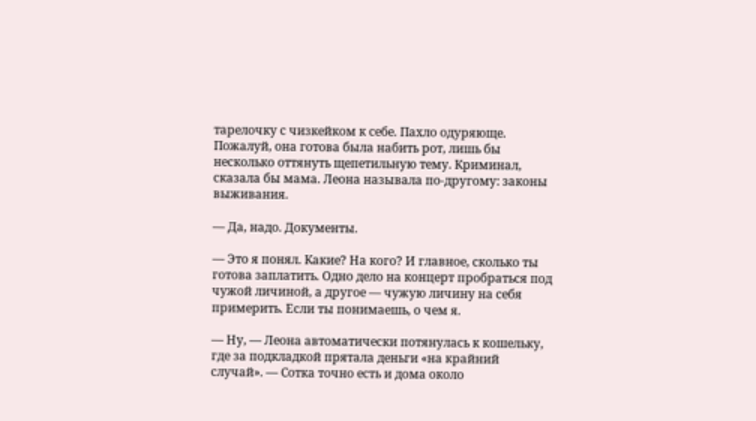тарелочку с чизкейком к себе. Пахло одуряюще. Пожалуй, она готова была набить рот, лишь бы несколько оттянуть щепетильную тему. Криминал, сказала бы мама. Леона называла по-другому: законы выживания.

— Да, надо. Документы.

— Это я понял. Какие? На кого? И главное, сколько ты готова заплатить. Одно дело на концерт пробраться под чужой личиной, а другое — чужую личину на себя примерить. Если ты понимаешь, о чем я.

— Ну, — Леона автоматически потянулась к кошельку, где за подкладкой прятала деньги «на крайний случай». — Сотка точно есть и дома около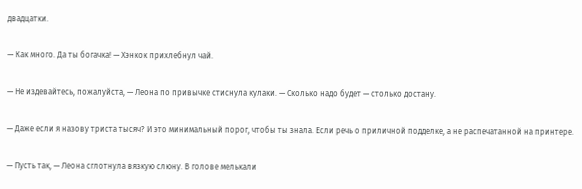двадцатки.

— Как много. Да ты богачка! — Хэнкок прихлебнул чай.

— Не издевайтесь, пожалуйста, — Леона по привычке стиснула кулаки. — Сколько надо будет — столько достану.

— Даже если я назову триста тысяч? И это минимальный порог, чтобы ты знала. Если речь о приличной подделке, а не распечатанной на принтере.

— Пусть так, — Леона сглотнула вязкую слюну. В голове мелькали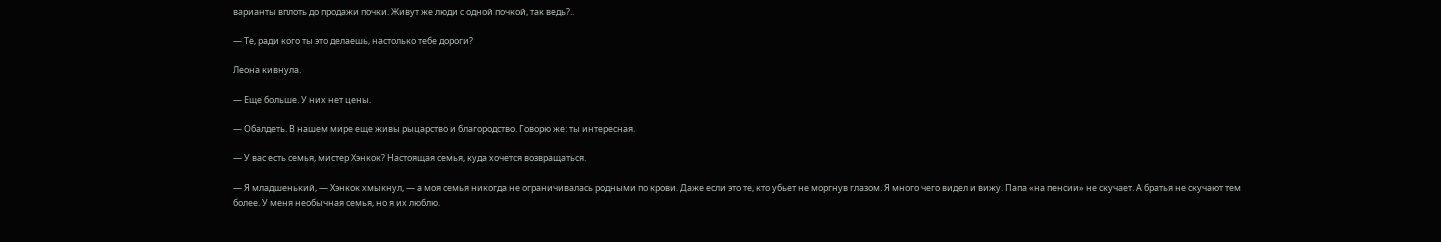варианты вплоть до продажи почки. Живут же люди с одной почкой, так ведь?..

— Те, ради кого ты это делаешь, настолько тебе дороги?

Леона кивнула.

— Еще больше. У них нет цены.

— Обалдеть. В нашем мире еще живы рыцарство и благородство. Говорю же: ты интересная.

— У вас есть семья, мистер Хэнкок? Настоящая семья, куда хочется возвращаться.

— Я младшенький, — Хэнкок хмыкнул, — а моя семья никогда не ограничивалась родными по крови. Даже если это те, кто убьет не моргнув глазом. Я много чего видел и вижу. Папа «на пенсии» не скучает. А братья не скучают тем более. У меня необычная семья, но я их люблю.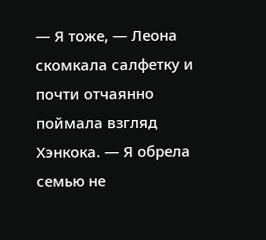— Я тоже, — Леона скомкала салфетку и почти отчаянно поймала взгляд Хэнкока. — Я обрела семью не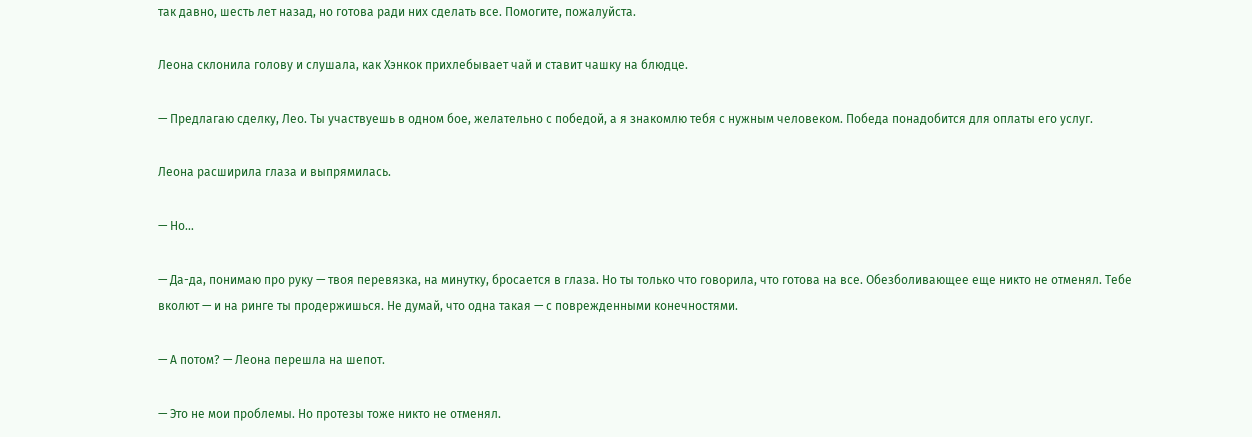так давно, шесть лет назад, но готова ради них сделать все. Помогите, пожалуйста.

Леона склонила голову и слушала, как Хэнкок прихлебывает чай и ставит чашку на блюдце.

— Предлагаю сделку, Лео. Ты участвуешь в одном бое, желательно с победой, а я знакомлю тебя с нужным человеком. Победа понадобится для оплаты его услуг.

Леона расширила глаза и выпрямилась.

— Но…

— Да-да, понимаю про руку — твоя перевязка, на минутку, бросается в глаза. Но ты только что говорила, что готова на все. Обезболивающее еще никто не отменял. Тебе вколют — и на ринге ты продержишься. Не думай, что одна такая — с поврежденными конечностями.

— А потом? — Леона перешла на шепот.

— Это не мои проблемы. Но протезы тоже никто не отменял.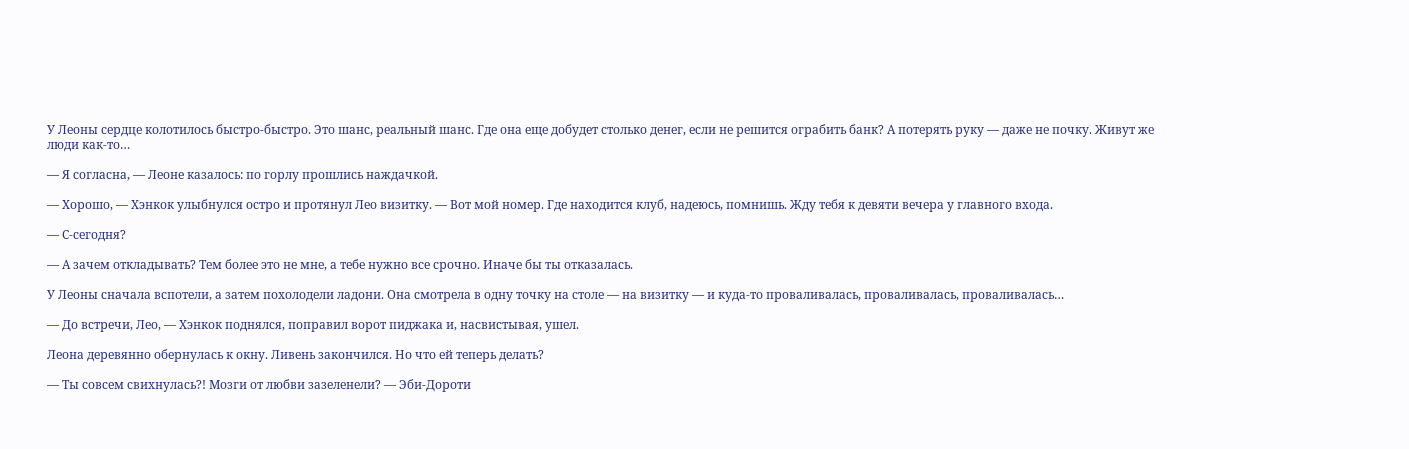У Леоны сердце колотилось быстро-быстро. Это шанс, реальный шанс. Где она еще добудет столько денег, если не решится ограбить банк? А потерять руку — даже не почку. Живут же люди как-то…

— Я согласна, — Леоне казалось: по горлу прошлись наждачкой.

— Хорошо, — Хэнкок улыбнулся остро и протянул Лео визитку. — Вот мой номер. Где находится клуб, надеюсь, помнишь. Жду тебя к девяти вечера у главного входа.

— С-сегодня?

— А зачем откладывать? Тем более это не мне, а тебе нужно все срочно. Иначе бы ты отказалась.

У Леоны сначала вспотели, а затем похолодели ладони. Она смотрела в одну точку на столе — на визитку — и куда-то проваливалась, проваливалась, проваливалась…

— До встречи, Лео, — Хэнкок поднялся, поправил ворот пиджака и, насвистывая, ушел.

Леона деревянно обернулась к окну. Ливень закончился. Но что ей теперь делать?

— Ты совсем свихнулась?! Мозги от любви зазеленели? — Эби-Дороти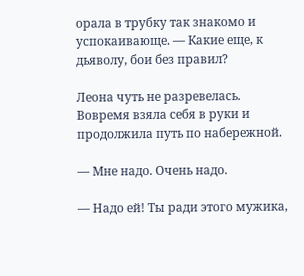орала в трубку так знакомо и успокаивающе. — Какие еще, к дьяволу, бои без правил?

Леона чуть не разревелась. Вовремя взяла себя в руки и продолжила путь по набережной.

— Мне надо. Очень надо.

— Надо ей! Ты ради этого мужика,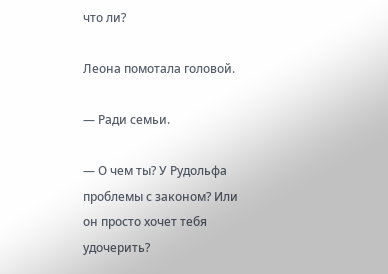что ли?

Леона помотала головой.

— Ради семьи.

— О чем ты? У Рудольфа проблемы с законом? Или он просто хочет тебя удочерить?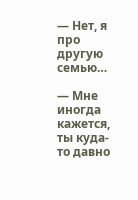— Нет, я про другую семью…

— Мне иногда кажется, ты куда-то давно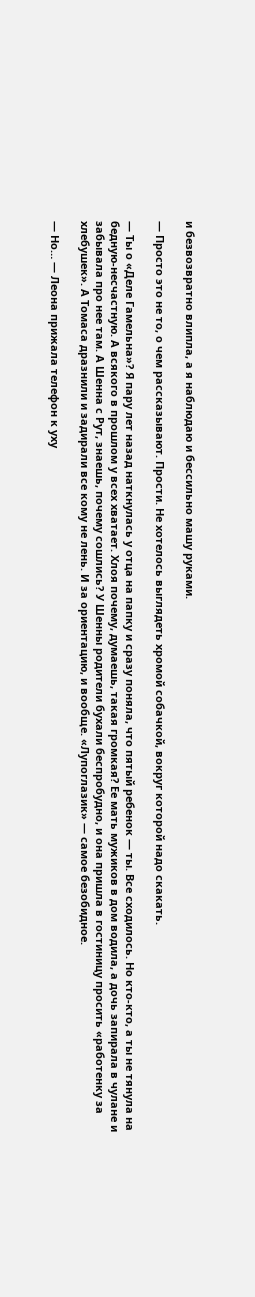и безвозвратно влипла, а я наблюдаю и бессильно машу руками.

— Просто это не то, о чем рассказывают. Прости. Не хотелось выглядеть хромой собачкой, вокруг которой надо скакать.

— Ты о «Деле Гамельна»? Я пару лет назад наткнулась у отца на папку и сразу поняла, что пятый ребенок — ты. Все сходилось. Но кто-кто, а ты не тянула на бедную-несчастную. А всякого в прошлом у всех хватает. Хлоя почему, думаешь, такая громкая? Ее мать мужиков в дом водила, а дочь запирала в чулане и забывала про нее там. А Шенна с Рут, знаешь, почему сошлись? У Шенны родители бухали беспробудно, и она пришла в гостиницу просить «работенку за хлебушек». А Томаса дразнили и задирали все кому не лень. И за ориентацию, и вообще. «Лупоглазик» — самое безобидное.

— Но… — Леона прижала телефон к уху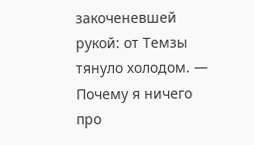закоченевшей рукой: от Темзы тянуло холодом. — Почему я ничего про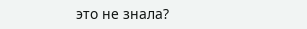это не знала?